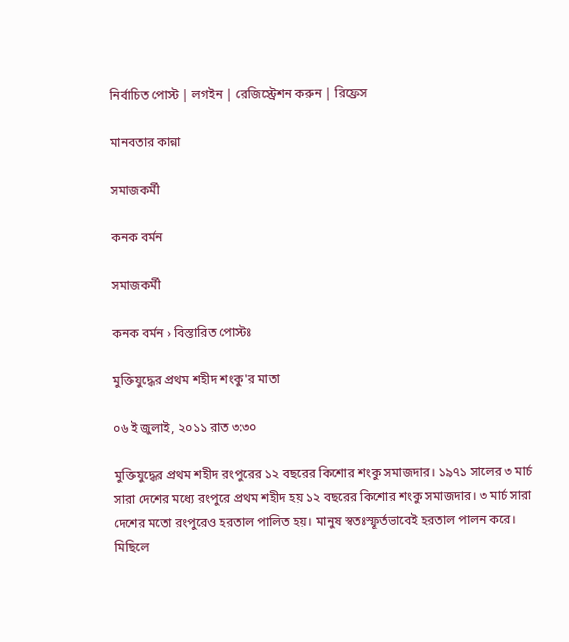নির্বাচিত পোস্ট | লগইন | রেজিস্ট্রেশন করুন | রিফ্রেস

মানবতার কান্না

সমাজকর্মী

কনক বর্মন

সমাজকর্মী

কনক বর্মন › বিস্তারিত পোস্টঃ

মুক্তিযুদ্ধের প্রথম শহীদ শংকু'র মাতা

০৬ ই জুলাই, ২০১১ রাত ৩:৩০

মুক্তিযুদ্ধের প্রথম শহীদ রংপুরের ১২ বছরের কিশোর শংকু সমাজদার। ১৯৭১ সালের ৩ মার্চ সারা দেশের মধ্যে রংপুরে প্রথম শহীদ হয় ১২ বছরের কিশোর শংকু সমাজদার। ৩ মার্চ সারা দেশের মতো রংপুরেও হরতাল পালিত হয়। মানুষ স্বতঃস্ফূর্তভাবেই হরতাল পালন করে। মিছিলে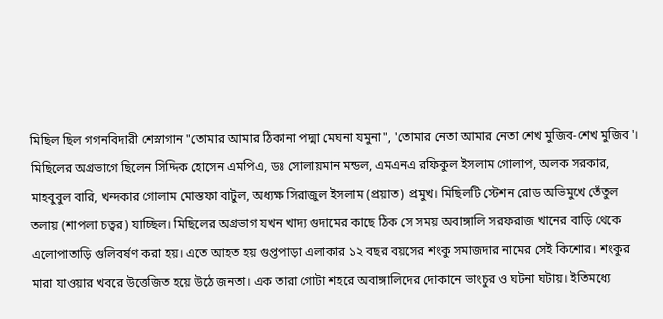মিছিল ছিল গগনবিদারী শেস্নাগান "তোমার আমার ঠিকানা পদ্মা মেঘনা যমুনা", 'তোমার নেতা আমার নেতা শেখ মুজিব-শেখ মুজিব'। মিছিলের অগ্রভাগে ছিলেন সিদ্দিক হোসেন এমপিএ, ডঃ সোলায়মান মন্ডল, এমএনএ রফিকুল ইসলাম গোলাপ, অলক সরকার, মাহবুবুল বারি, খন্দকার গোলাম মোস্তফা বাটুল, অধ্যক্ষ সিরাজুল ইসলাম (প্রয়াত) প্রমুখ। মিছিলটি স্টেশন রোড অভিমুখে তেঁতুল তলায় (শাপলা চত্বর) যাচ্ছিল। মিছিলের অগ্রভাগ যখন খাদ্য গুদামের কাছে ঠিক সে সময় অবাঙ্গালি সরফরাজ খানের বাড়ি থেকে এলোপাতাড়ি গুলিবর্ষণ করা হয়। এতে আহত হয় গুপ্তপাড়া এলাকার ১২ বছর বয়সের শংকু সমাজদার নামের সেই কিশোর। শংকুর মারা যাওয়ার খবরে উত্তেজিত হয়ে উঠে জনতা। এক তারা গোটা শহরে অবাঙ্গালিদের দোকানে ভাংচুর ও ঘটনা ঘটায়। ইতিমধ্যে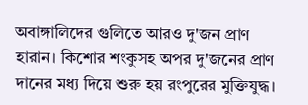অবাঙ্গালিদের গুলিতে আরও দু'জন প্রাণ হারান। কিশোর শংকুসহ অপর দু'জনের প্রাণ দানের মধ্য দিয়ে শুরু হয় রংপুরের মুক্তিযুদ্ধ।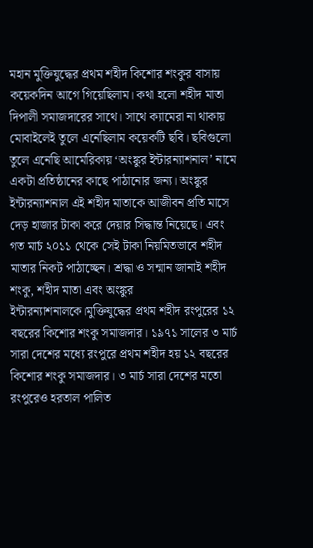মহান মুক্তিযুদ্ধের প্রথম শহীদ কিশোর শংকুর বাসায় কয়েকদিন আগে গিয়েছিলাম। কথা হলো শহীদ মাতা দিপালী সমাজদারের সাথে। সাথে ক্যামেরা না থাকায় মোবাইলেই তুলে এনেছিলাম কয়েকটি ছবি। ছবিগুলো তুলে এনেছি আমেরিকায় ‘অংঙ্কুর ইন্টারন্যাশনাল’ নামে একটা প্রতিষ্ঠানের কাছে পাঠানোর জন্য। অংঙ্কুর ইন্টারন্যাশনাল এই শহীদ মাতাকে আজীবন প্রতি মাসে দেড় হাজার টাকা করে দেয়ার সিদ্ধান্ত নিয়েছে। এবং গত মার্চ ২০১১ থেকে সেই টাকা নিয়মিতভাবে শহীদ মাতার নিকট পাঠাচ্ছেন। শ্রদ্ধা ও সন্মান জানাই শহীদ শংকু, শহীদ মাতা এবং অংঙ্কুর ইন্টারন্যাশনালকে।মুক্তিযুদ্ধের প্রথম শহীদ রংপুরের ১২ বছরের কিশোর শংকু সমাজদার। ১৯৭১ সালের ৩ মার্চ সারা দেশের মধ্যে রংপুরে প্রথম শহীদ হয় ১২ বছরের কিশোর শংকু সমাজদার। ৩ মার্চ সারা দেশের মতো রংপুরেও হরতাল পালিত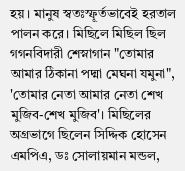হয়। মানুষ স্বতঃস্ফূর্তভাবেই হরতাল পালন করে। মিছিলে মিছিল ছিল গগনবিদারী শেস্নাগান "তোমার আমার ঠিকানা পদ্মা মেঘনা যমুনা", 'তোমার নেতা আমার নেতা শেখ মুজিব-শেখ মুজিব'। মিছিলের অগ্রভাগে ছিলেন সিদ্দিক হোসেন এমপিএ, ডঃ সোলায়মান মন্ডল,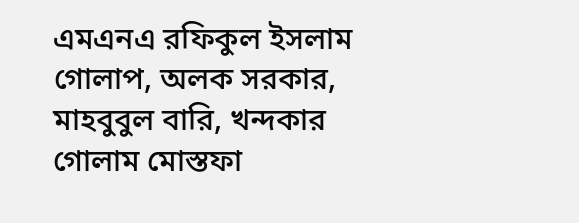এমএনএ রফিকুল ইসলাম গোলাপ, অলক সরকার, মাহবুবুল বারি, খন্দকার গোলাম মোস্তফা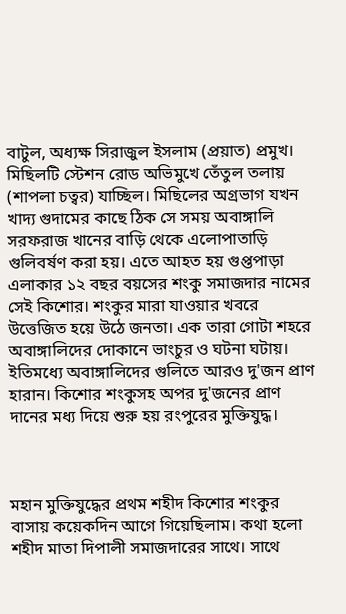বাটুল, অধ্যক্ষ সিরাজুল ইসলাম (প্রয়াত) প্রমুখ। মিছিলটি স্টেশন রোড অভিমুখে তেঁতুল তলায় (শাপলা চত্বর) যাচ্ছিল। মিছিলের অগ্রভাগ যখন খাদ্য গুদামের কাছে ঠিক সে সময় অবাঙ্গালি সরফরাজ খানের বাড়ি থেকে এলোপাতাড়ি গুলিবর্ষণ করা হয়। এতে আহত হয় গুপ্তপাড়া এলাকার ১২ বছর বয়সের শংকু সমাজদার নামের সেই কিশোর। শংকুর মারা যাওয়ার খবরে উত্তেজিত হয়ে উঠে জনতা। এক তারা গোটা শহরে অবাঙ্গালিদের দোকানে ভাংচুর ও ঘটনা ঘটায়। ইতিমধ্যে অবাঙ্গালিদের গুলিতে আরও দু'জন প্রাণ হারান। কিশোর শংকুসহ অপর দু'জনের প্রাণ দানের মধ্য দিয়ে শুরু হয় রংপুরের মুক্তিযুদ্ধ।



মহান মুক্তিযুদ্ধের প্রথম শহীদ কিশোর শংকুর বাসায় কয়েকদিন আগে গিয়েছিলাম। কথা হলো শহীদ মাতা দিপালী সমাজদারের সাথে। সাথে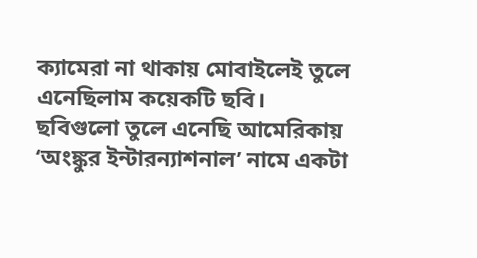ক্যামেরা না থাকায় মোবাইলেই তুলে এনেছিলাম কয়েকটি ছবি। ছবিগুলো তুলে এনেছি আমেরিকায় ‘অংঙ্কুর ইন্টারন্যাশনাল’ নামে একটা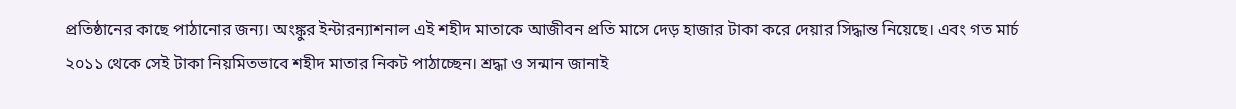প্রতিষ্ঠানের কাছে পাঠানোর জন্য। অংঙ্কুর ইন্টারন্যাশনাল এই শহীদ মাতাকে আজীবন প্রতি মাসে দেড় হাজার টাকা করে দেয়ার সিদ্ধান্ত নিয়েছে। এবং গত মার্চ ২০১১ থেকে সেই টাকা নিয়মিতভাবে শহীদ মাতার নিকট পাঠাচ্ছেন। শ্রদ্ধা ও সন্মান জানাই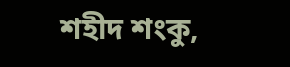শহীদ শংকু,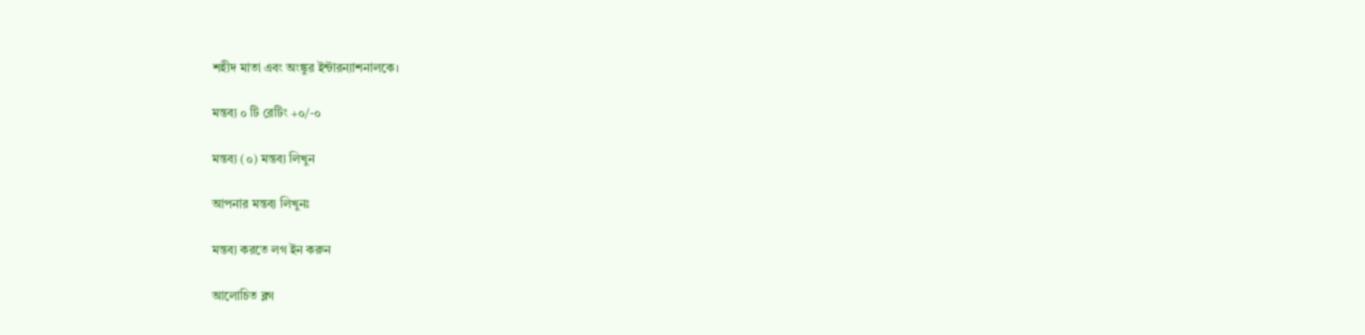শহীদ মাতা এবং অংঙ্কুর ইন্টারন্যাশনালকে।

মন্তব্য ০ টি রেটিং +০/-০

মন্তব্য (০) মন্তব্য লিখুন

আপনার মন্তব্য লিখুনঃ

মন্তব্য করতে লগ ইন করুন

আলোচিত ব্লগ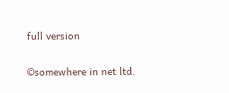full version

©somewhere in net ltd.